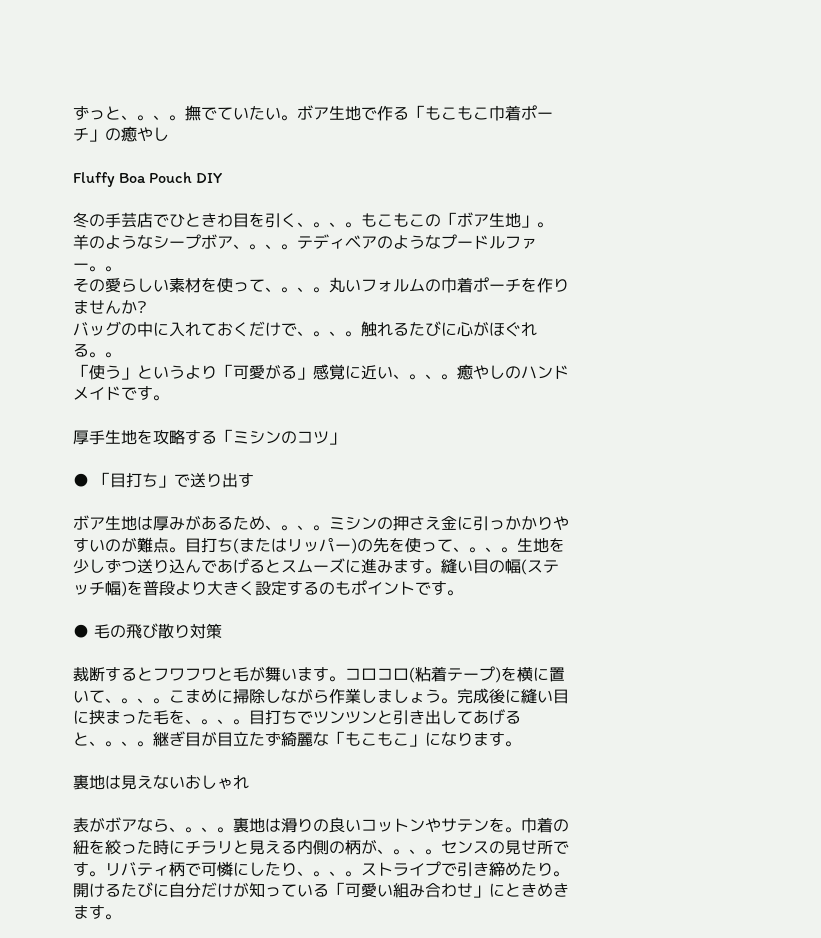ずっと、。、。撫でていたい。ボア生地で作る「もこもこ巾着ポーチ」の癒やし

Fluffy Boa Pouch DIY

冬の手芸店でひときわ目を引く、。、。もこもこの「ボア生地」。
羊のようなシープボア、。、。テディベアのようなプードルファー。。
その愛らしい素材を使って、。、。丸いフォルムの巾着ポーチを作りませんか?
バッグの中に入れておくだけで、。、。触れるたびに心がほぐれる。。
「使う」というより「可愛がる」感覚に近い、。、。癒やしのハンドメイドです。

厚手生地を攻略する「ミシンのコツ」

● 「目打ち」で送り出す

ボア生地は厚みがあるため、。、。ミシンの押さえ金に引っかかりやすいのが難点。目打ち(またはリッパー)の先を使って、。、。生地を少しずつ送り込んであげるとスムーズに進みます。縫い目の幅(ステッチ幅)を普段より大きく設定するのもポイントです。

● 毛の飛び散り対策

裁断するとフワフワと毛が舞います。コロコロ(粘着テープ)を横に置いて、。、。こまめに掃除しながら作業しましょう。完成後に縫い目に挟まった毛を、。、。目打ちでツンツンと引き出してあげると、。、。継ぎ目が目立たず綺麗な「もこもこ」になります。

裏地は見えないおしゃれ

表がボアなら、。、。裏地は滑りの良いコットンやサテンを。巾着の紐を絞った時にチラリと見える内側の柄が、。、。センスの見せ所です。リバティ柄で可憐にしたり、。、。ストライプで引き締めたり。開けるたびに自分だけが知っている「可愛い組み合わせ」にときめきます。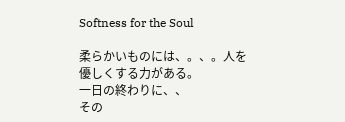Softness for the Soul

柔らかいものには、。、。人を優しくする力がある。
一日の終わりに、、
その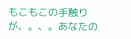もこもこの手触りが、。、。あなたの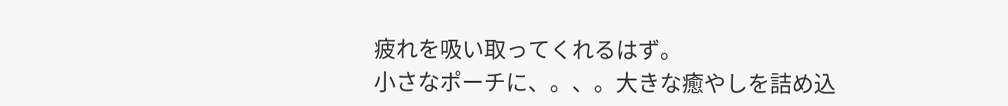疲れを吸い取ってくれるはず。
小さなポーチに、。、。大きな癒やしを詰め込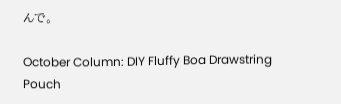んで。

October Column: DIY Fluffy Boa Drawstring Pouch